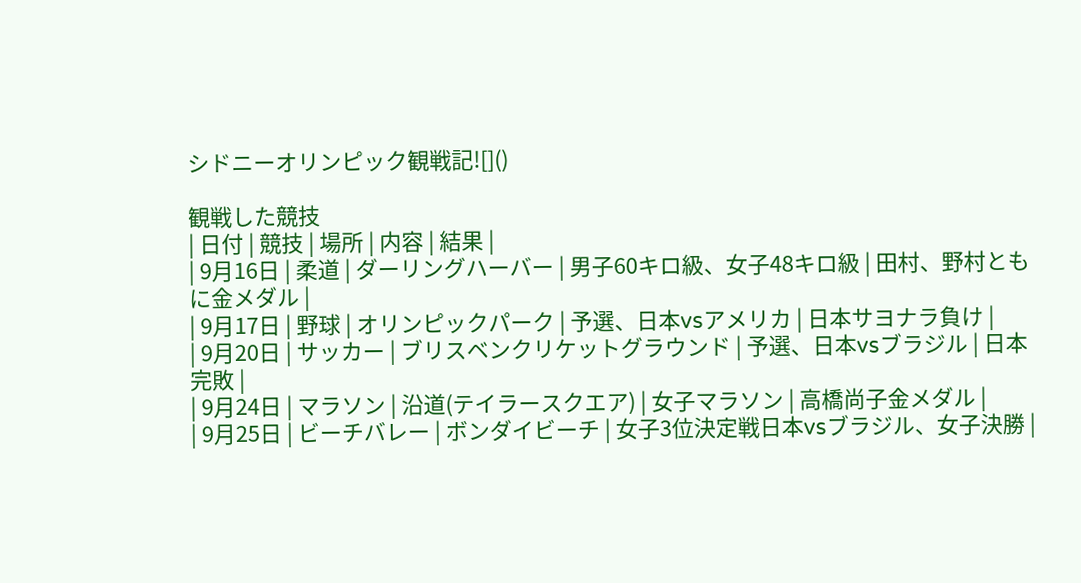シドニーオリンピック観戦記![]()

観戦した競技
| 日付 | 競技 | 場所 | 内容 | 結果 |
| 9月16日 | 柔道 | ダーリングハーバー | 男子60キロ級、女子48キロ級 | 田村、野村ともに金メダル |
| 9月17日 | 野球 | オリンピックパーク | 予選、日本vsアメリカ | 日本サヨナラ負け |
| 9月20日 | サッカー | ブリスベンクリケットグラウンド | 予選、日本vsブラジル | 日本完敗 |
| 9月24日 | マラソン | 沿道(テイラースクエア) | 女子マラソン | 高橋尚子金メダル |
| 9月25日 | ビーチバレー | ボンダイビーチ | 女子3位決定戦日本vsブラジル、女子決勝 |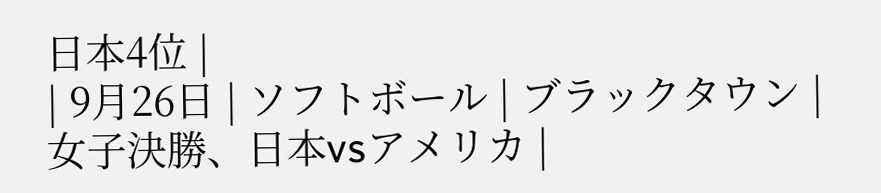日本4位 |
| 9月26日 | ソフトボール | ブラックタウン | 女子決勝、日本vsアメリカ |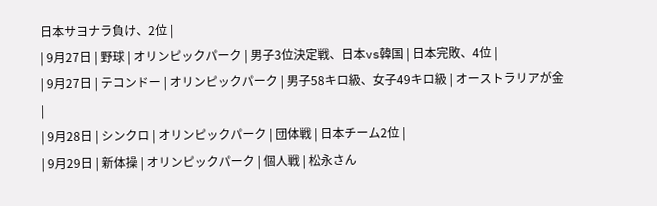日本サヨナラ負け、2位 |
| 9月27日 | 野球 | オリンピックパーク | 男子3位決定戦、日本vs韓国 | 日本完敗、4位 |
| 9月27日 | テコンドー | オリンピックパーク | 男子58キロ級、女子49キロ級 | オーストラリアが金 |
| 9月28日 | シンクロ | オリンピックパーク | 団体戦 | 日本チーム2位 |
| 9月29日 | 新体操 | オリンピックパーク | 個人戦 | 松永さん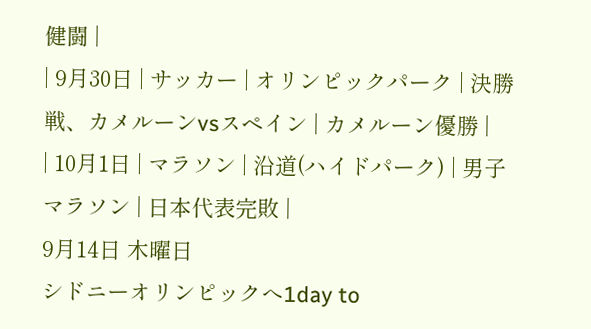健闘 |
| 9月30日 | サッカー | オリンピックパーク | 決勝戦、カメルーンvsスペイン | カメルーン優勝 |
| 10月1日 | マラソン | 沿道(ハイドパーク) | 男子マラソン | 日本代表完敗 |
9月14日 木曜日
シドニーオリンピックへ1day to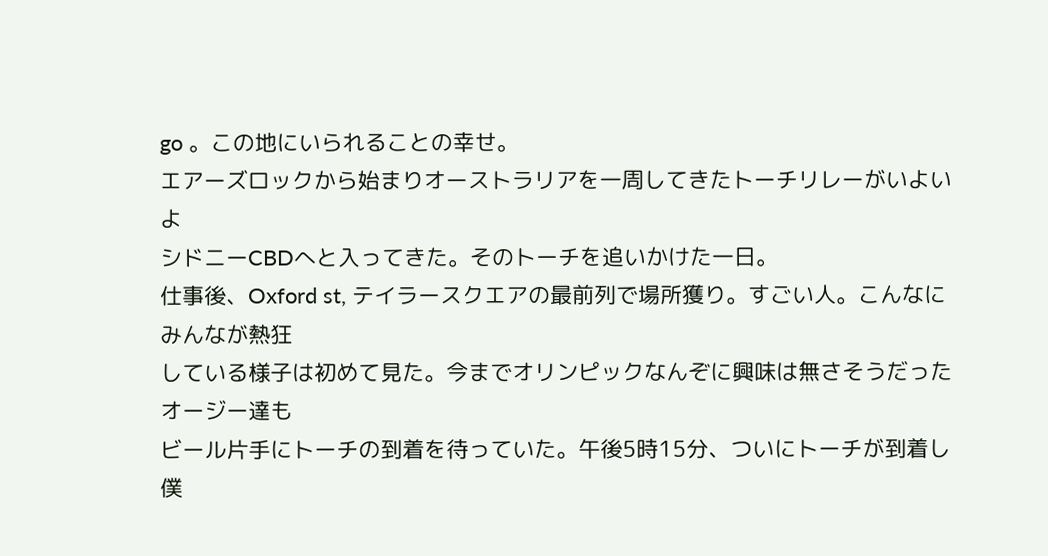go 。この地にいられることの幸せ。
エアーズロックから始まりオーストラリアを一周してきたトーチリレーがいよいよ
シドニーCBDへと入ってきた。そのトーチを追いかけた一日。
仕事後、Oxford st, テイラースクエアの最前列で場所獲り。すごい人。こんなにみんなが熱狂
している様子は初めて見た。今までオリンピックなんぞに興味は無さそうだったオージー達も
ビール片手にトーチの到着を待っていた。午後5時15分、ついにトーチが到着し僕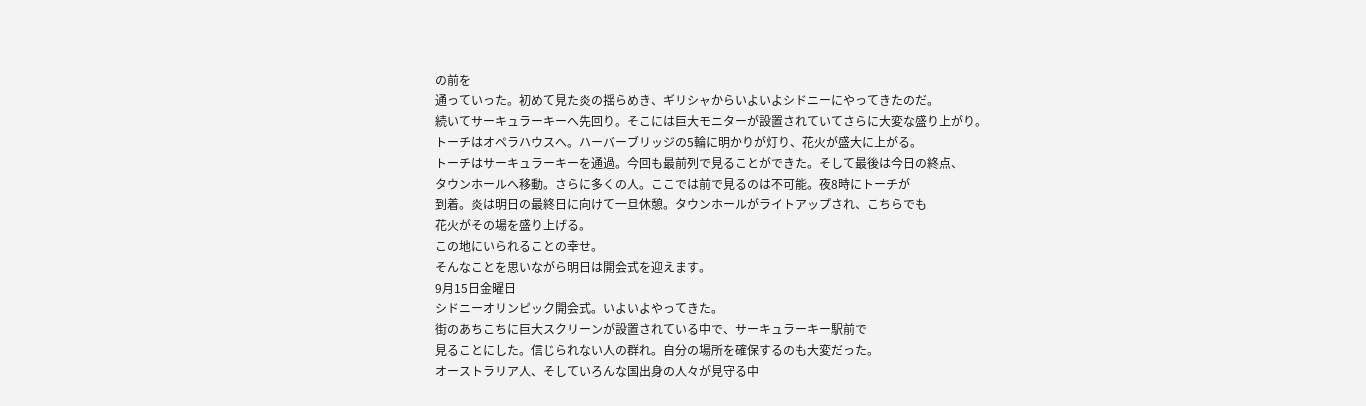の前を
通っていった。初めて見た炎の揺らめき、ギリシャからいよいよシドニーにやってきたのだ。
続いてサーキュラーキーへ先回り。そこには巨大モニターが設置されていてさらに大変な盛り上がり。
トーチはオペラハウスへ。ハーバーブリッジの5輪に明かりが灯り、花火が盛大に上がる。
トーチはサーキュラーキーを通過。今回も最前列で見ることができた。そして最後は今日の終点、
タウンホールへ移動。さらに多くの人。ここでは前で見るのは不可能。夜8時にトーチが
到着。炎は明日の最終日に向けて一旦休憩。タウンホールがライトアップされ、こちらでも
花火がその場を盛り上げる。
この地にいられることの幸せ。
そんなことを思いながら明日は開会式を迎えます。
9月15日金曜日
シドニーオリンピック開会式。いよいよやってきた。
街のあちこちに巨大スクリーンが設置されている中で、サーキュラーキー駅前で
見ることにした。信じられない人の群れ。自分の場所を確保するのも大変だった。
オーストラリア人、そしていろんな国出身の人々が見守る中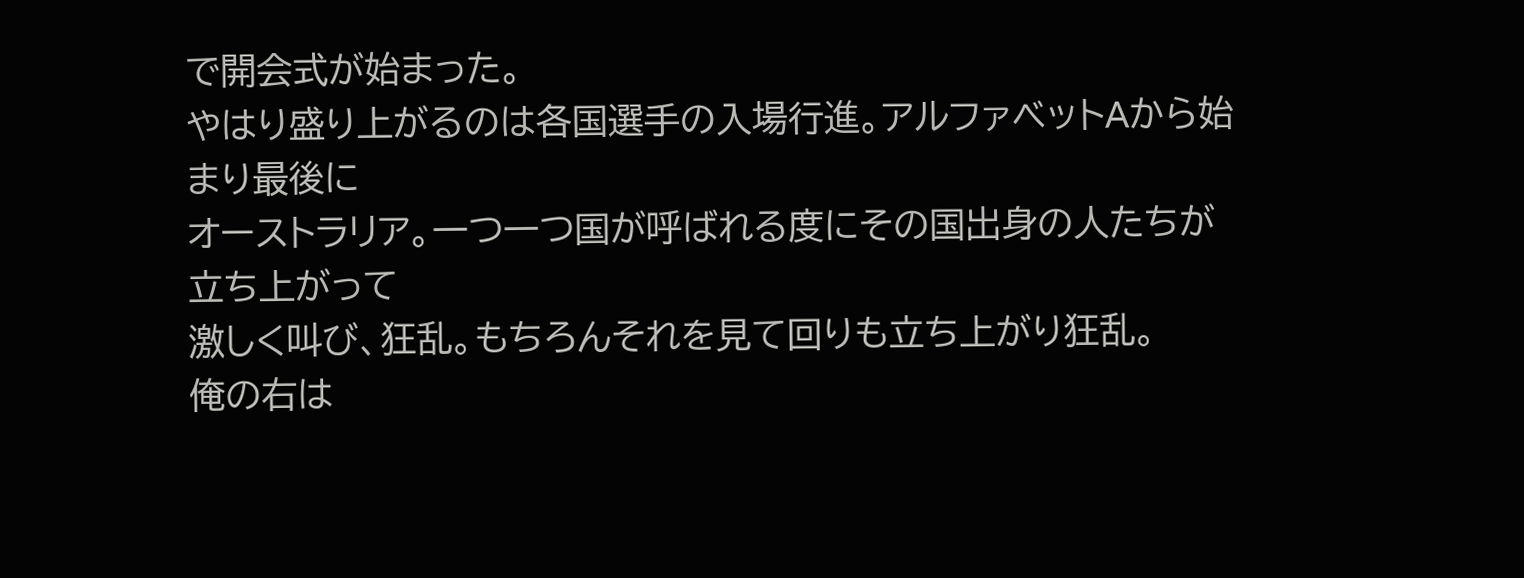で開会式が始まった。
やはり盛り上がるのは各国選手の入場行進。アルファベットAから始まり最後に
オーストラリア。一つ一つ国が呼ばれる度にその国出身の人たちが立ち上がって
激しく叫び、狂乱。もちろんそれを見て回りも立ち上がり狂乱。
俺の右は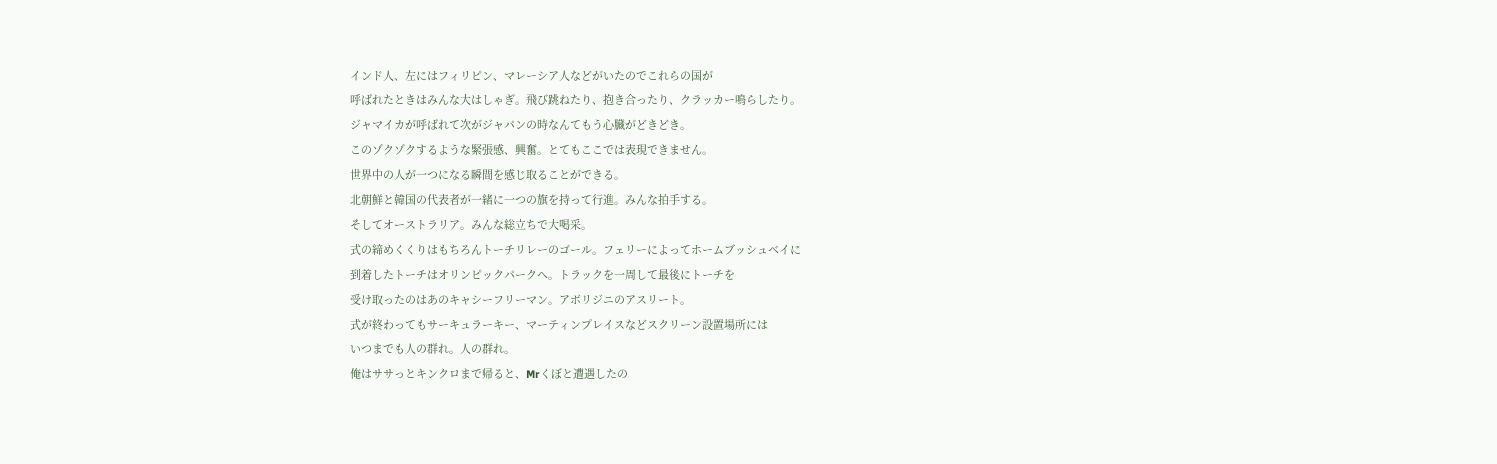インド人、左にはフィリピン、マレーシア人などがいたのでこれらの国が
呼ばれたときはみんな大はしゃぎ。飛び跳ねたり、抱き合ったり、クラッカー鳴らしたり。
ジャマイカが呼ばれて次がジャパンの時なんてもう心臓がどきどき。
このゾクゾクするような緊張感、興奮。とてもここでは表現できません。
世界中の人が一つになる瞬間を感じ取ることができる。
北朝鮮と韓国の代表者が一緒に一つの旗を持って行進。みんな拍手する。
そしてオーストラリア。みんな総立ちで大喝采。
式の締めくくりはもちろんトーチリレーのゴール。フェリーによってホームブッシュベイに
到着したトーチはオリンピックパークへ。トラックを一周して最後にトーチを
受け取ったのはあのキャシーフリーマン。アボリジニのアスリート。
式が終わってもサーキュラーキー、マーティンプレイスなどスクリーン設置場所には
いつまでも人の群れ。人の群れ。
俺はササっとキンクロまで帰ると、Mrくぼと遭遇したの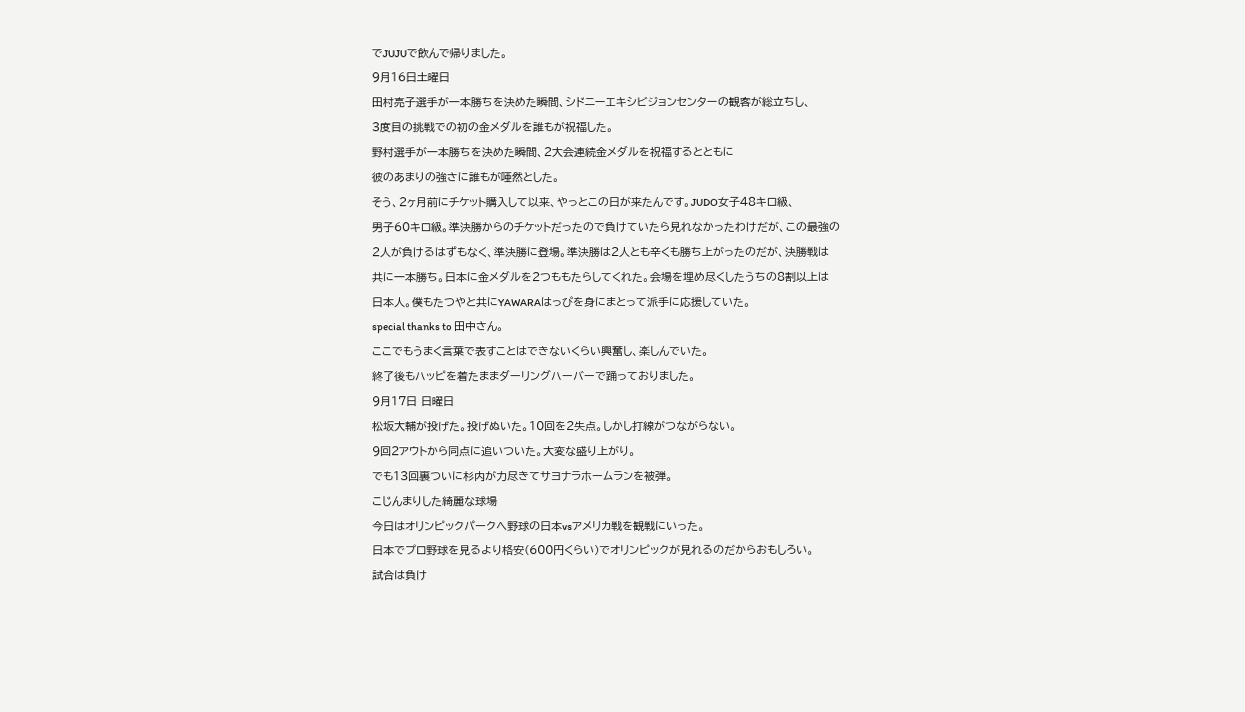でJUJUで飲んで帰りました。
9月16日土曜日
田村亮子選手が一本勝ちを決めた瞬間、シドニーエキシビジョンセンターの観客が総立ちし、
3度目の挑戦での初の金メダルを誰もが祝福した。
野村選手が一本勝ちを決めた瞬間、2大会連続金メダルを祝福するとともに
彼のあまりの強さに誰もが唖然とした。
そう、2ヶ月前にチケット購入して以来、やっとこの日が来たんです。JUDO女子48キロ級、
男子60キロ級。準決勝からのチケットだったので負けていたら見れなかったわけだが、この最強の
2人が負けるはずもなく、準決勝に登場。準決勝は2人とも辛くも勝ち上がったのだが、決勝戦は
共に一本勝ち。日本に金メダルを2つももたらしてくれた。会場を埋め尽くしたうちの8割以上は
日本人。僕もたつやと共にYAWARAはっぴを身にまとって派手に応援していた。
special thanks to 田中さん。
ここでもうまく言葉で表すことはできないくらい興奮し、楽しんでいた。
終了後もハッピを着たままダーリングハーバーで踊っておりました。
9月17日 日曜日
松坂大輔が投げた。投げぬいた。10回を2失点。しかし打線がつながらない。
9回2アウトから同点に追いついた。大変な盛り上がり。
でも13回裏ついに杉内が力尽きてサヨナラホームランを被弾。
こじんまりした綺麗な球場
今日はオリンピックパークへ野球の日本vsアメリカ戦を観戦にいった。
日本でプロ野球を見るより格安(600円くらい)でオリンピックが見れるのだからおもしろい。
試合は負け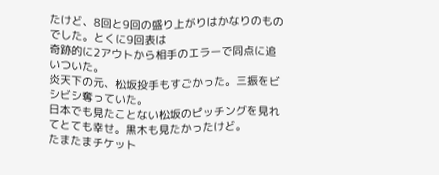たけど、8回と9回の盛り上がりはかなりのものでした。とくに9回表は
奇跡的に2アウトから相手のエラーで同点に追いついた。
炎天下の元、松坂投手もすごかった。三振をビシビシ奪っていた。
日本でも見たことない松坂のピッチングを見れてとても幸せ。黒木も見たかったけど。
たまたまチケット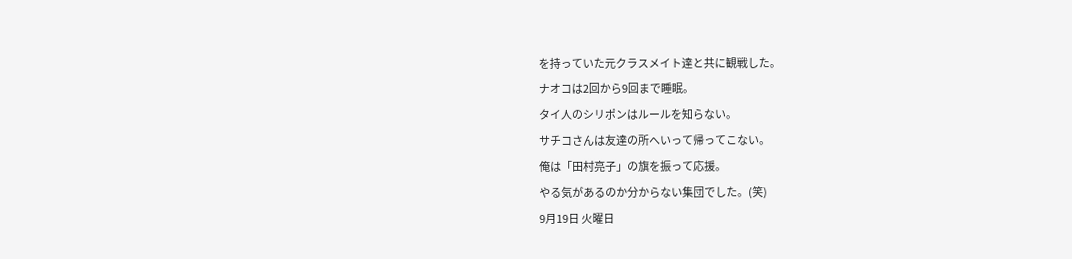を持っていた元クラスメイト達と共に観戦した。
ナオコは2回から9回まで睡眠。
タイ人のシリポンはルールを知らない。
サチコさんは友達の所へいって帰ってこない。
俺は「田村亮子」の旗を振って応援。
やる気があるのか分からない集団でした。(笑)
9月19日 火曜日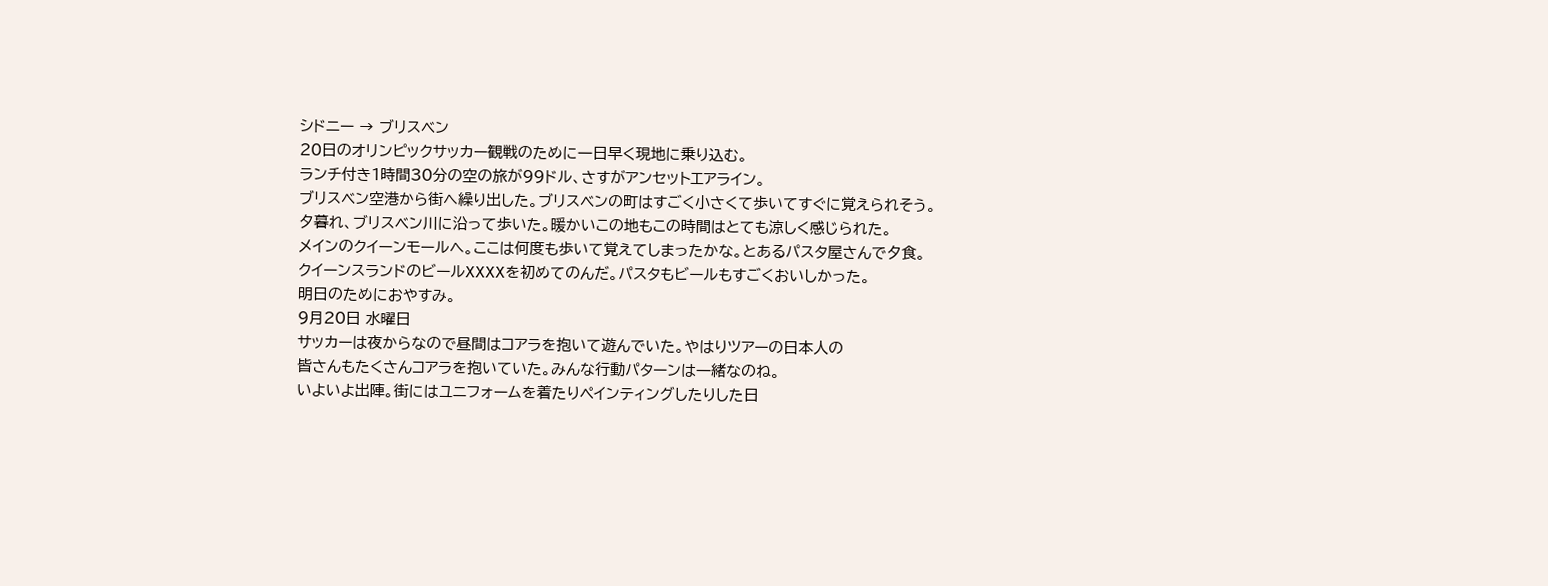シドニー → ブリスベン
20日のオリンピックサッカー観戦のために一日早く現地に乗り込む。
ランチ付き1時間30分の空の旅が99ドル、さすがアンセットエアライン。
ブリスベン空港から街へ繰り出した。ブリスベンの町はすごく小さくて歩いてすぐに覚えられそう。
夕暮れ、ブリスベン川に沿って歩いた。暖かいこの地もこの時間はとても涼しく感じられた。
メインのクイーンモールへ。ここは何度も歩いて覚えてしまったかな。とあるパスタ屋さんで夕食。
クイーンスランドのビールXXXXを初めてのんだ。パスタもビールもすごくおいしかった。
明日のためにおやすみ。
9月20日 水曜日
サッカーは夜からなので昼間はコアラを抱いて遊んでいた。やはりツアーの日本人の
皆さんもたくさんコアラを抱いていた。みんな行動パターンは一緒なのね。
いよいよ出陣。街にはユニフォームを着たりペインティングしたりした日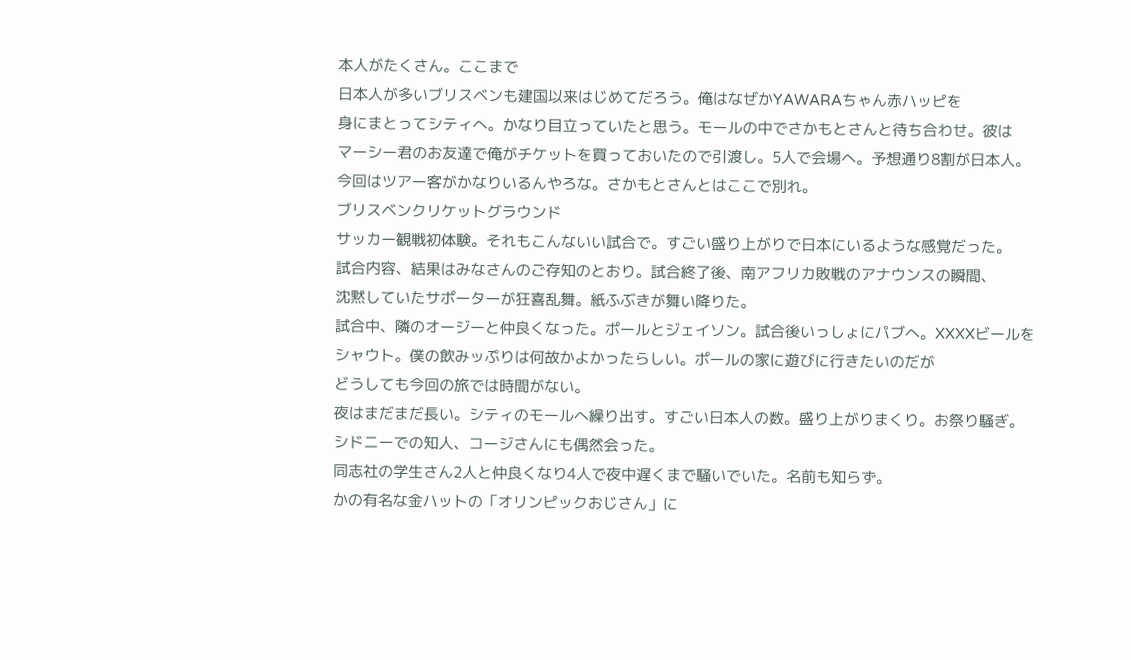本人がたくさん。ここまで
日本人が多いブリスベンも建国以来はじめてだろう。俺はなぜかYAWARAちゃん赤ハッピを
身にまとってシティへ。かなり目立っていたと思う。モールの中でさかもとさんと待ち合わせ。彼は
マーシー君のお友達で俺がチケットを買っておいたので引渡し。5人で会場へ。予想通り8割が日本人。
今回はツアー客がかなりいるんやろな。さかもとさんとはここで別れ。
ブリスベンクリケットグラウンド
サッカー観戦初体験。それもこんないい試合で。すごい盛り上がりで日本にいるような感覚だった。
試合内容、結果はみなさんのご存知のとおり。試合終了後、南アフリカ敗戦のアナウンスの瞬間、
沈黙していたサポーターが狂喜乱舞。紙ふぶきが舞い降りた。
試合中、隣のオージーと仲良くなった。ポールとジェイソン。試合後いっしょにパブへ。XXXXビールを
シャウト。僕の飲みッぷりは何故かよかったらしい。ポールの家に遊びに行きたいのだが
どうしても今回の旅では時間がない。
夜はまだまだ長い。シティのモールへ繰り出す。すごい日本人の数。盛り上がりまくり。お祭り騒ぎ。
シドニーでの知人、コージさんにも偶然会った。
同志社の学生さん2人と仲良くなり4人で夜中遅くまで騒いでいた。名前も知らず。
かの有名な金ハットの「オリンピックおじさん」に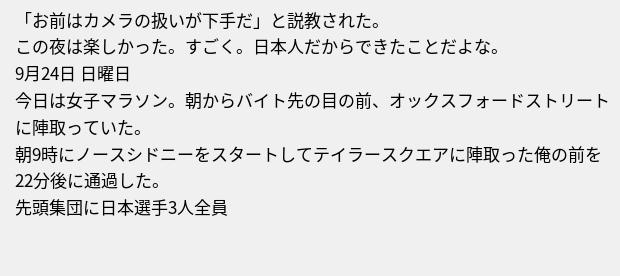「お前はカメラの扱いが下手だ」と説教された。
この夜は楽しかった。すごく。日本人だからできたことだよな。
9月24日 日曜日
今日は女子マラソン。朝からバイト先の目の前、オックスフォードストリートに陣取っていた。
朝9時にノースシドニーをスタートしてテイラースクエアに陣取った俺の前を22分後に通過した。
先頭集団に日本選手3人全員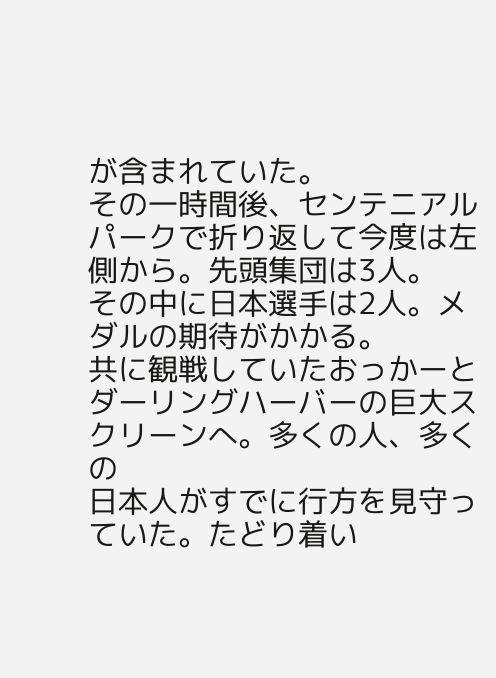が含まれていた。
その一時間後、センテニアルパークで折り返して今度は左側から。先頭集団は3人。
その中に日本選手は2人。メダルの期待がかかる。
共に観戦していたおっかーとダーリングハーバーの巨大スクリーンへ。多くの人、多くの
日本人がすでに行方を見守っていた。たどり着い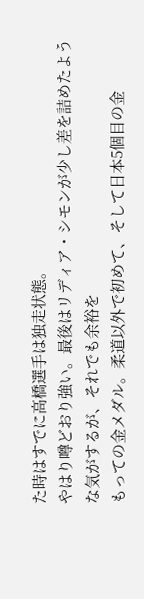た時はすでに高橋選手は独走状態。
やはり噂どおり強い。最後はリディア・シモンが少し差を詰めたような気がするが、それでも余裕を
もっての金メダル。柔道以外で初めて、そして日本5個目の金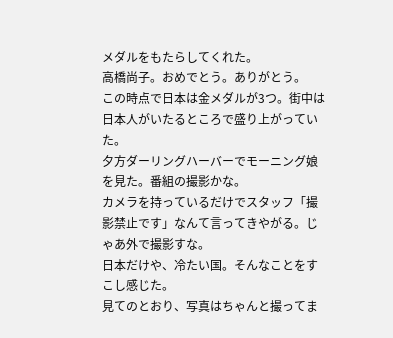メダルをもたらしてくれた。
高橋尚子。おめでとう。ありがとう。
この時点で日本は金メダルが3つ。街中は日本人がいたるところで盛り上がっていた。
夕方ダーリングハーバーでモーニング娘を見た。番組の撮影かな。
カメラを持っているだけでスタッフ「撮影禁止です」なんて言ってきやがる。じゃあ外で撮影すな。
日本だけや、冷たい国。そんなことをすこし感じた。
見てのとおり、写真はちゃんと撮ってま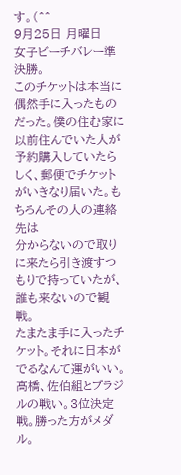す。(^^
9月25日 月曜日
女子ビーチバレー準決勝。
このチケットは本当に偶然手に入ったものだった。僕の住む家に以前住んでいた人が
予約購入していたらしく、郵便でチケットがいきなり届いた。もちろんその人の連絡先は
分からないので取りに来たら引き渡すつもりで持っていたが、誰も来ないので観戦。
たまたま手に入ったチケット。それに日本がでるなんて運がいい。
高橋、佐伯組とブラジルの戦い。3位決定戦。勝った方がメダル。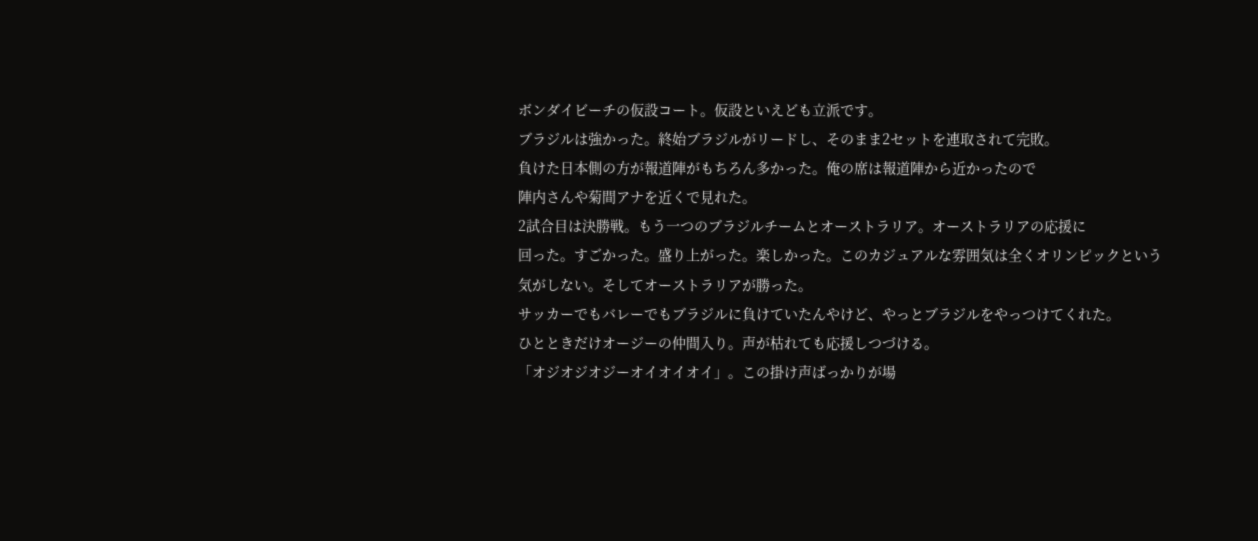ボンダイビーチの仮設コート。仮設といえども立派です。
ブラジルは強かった。終始ブラジルがリードし、そのまま2セットを連取されて完敗。
負けた日本側の方が報道陣がもちろん多かった。俺の席は報道陣から近かったので
陣内さんや菊間アナを近くで見れた。
2試合目は決勝戦。もう一つのブラジルチームとオーストラリア。オーストラリアの応援に
回った。すごかった。盛り上がった。楽しかった。このカジュアルな雰囲気は全くオリンピックという
気がしない。そしてオーストラリアが勝った。
サッカーでもバレーでもブラジルに負けていたんやけど、やっとブラジルをやっつけてくれた。
ひとときだけオージーの仲間入り。声が枯れても応援しつづける。
「オジオジオジーオイオイオイ」。この掛け声ばっかりが場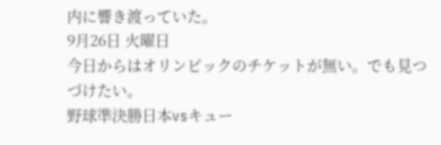内に響き渡っていた。
9月26日 火曜日
今日からはオリンピックのチケットが無い。でも見つづけたい。
野球準決勝日本vsキュー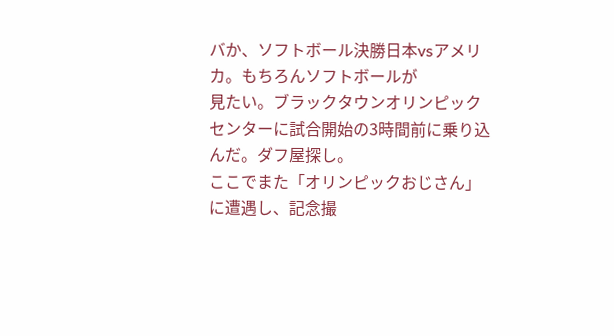バか、ソフトボール決勝日本vsアメリカ。もちろんソフトボールが
見たい。ブラックタウンオリンピックセンターに試合開始の3時間前に乗り込んだ。ダフ屋探し。
ここでまた「オリンピックおじさん」に遭遇し、記念撮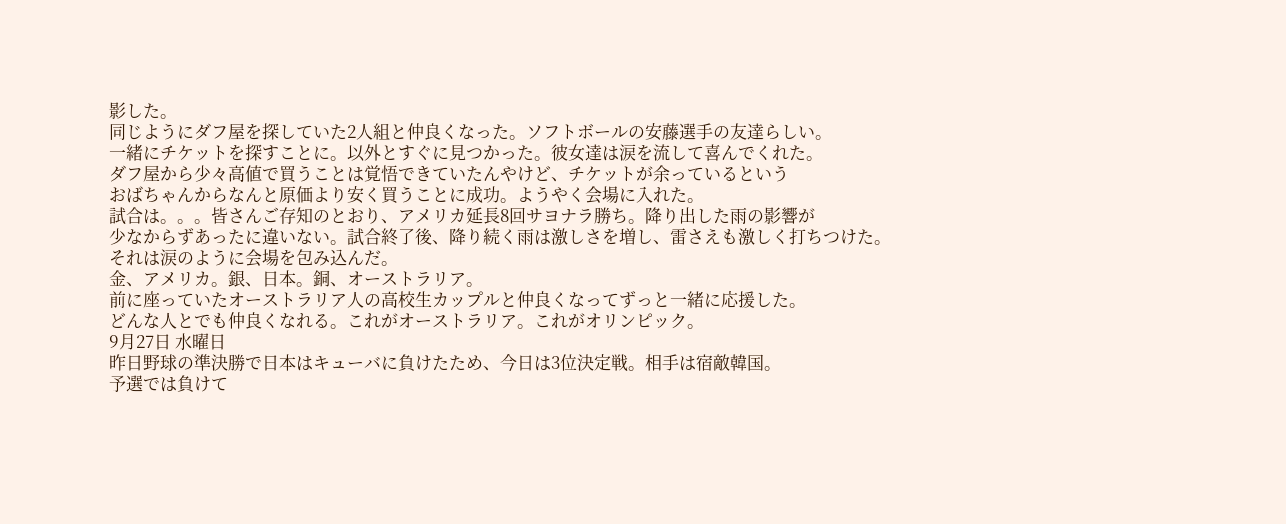影した。
同じようにダフ屋を探していた2人組と仲良くなった。ソフトボールの安藤選手の友達らしい。
一緒にチケットを探すことに。以外とすぐに見つかった。彼女達は涙を流して喜んでくれた。
ダフ屋から少々高値で買うことは覚悟できていたんやけど、チケットが余っているという
おばちゃんからなんと原価より安く買うことに成功。ようやく会場に入れた。
試合は。。。皆さんご存知のとおり、アメリカ延長8回サヨナラ勝ち。降り出した雨の影響が
少なからずあったに違いない。試合終了後、降り続く雨は激しさを増し、雷さえも激しく打ちつけた。
それは涙のように会場を包み込んだ。
金、アメリカ。銀、日本。銅、オーストラリア。
前に座っていたオーストラリア人の高校生カップルと仲良くなってずっと一緒に応援した。
どんな人とでも仲良くなれる。これがオーストラリア。これがオリンピック。
9月27日 水曜日
昨日野球の準決勝で日本はキューバに負けたため、今日は3位決定戦。相手は宿敵韓国。
予選では負けて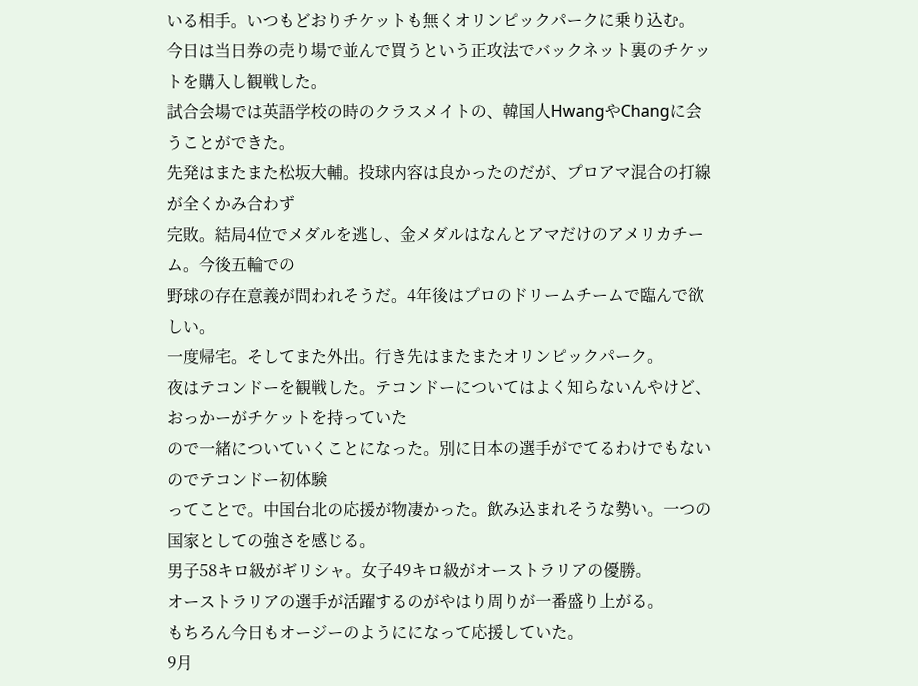いる相手。いつもどおりチケットも無くオリンピックパークに乗り込む。
今日は当日券の売り場で並んで買うという正攻法でバックネット裏のチケットを購入し観戦した。
試合会場では英語学校の時のクラスメイトの、韓国人HwangやChangに会うことができた。
先発はまたまた松坂大輔。投球内容は良かったのだが、プロアマ混合の打線が全くかみ合わず
完敗。結局4位でメダルを逃し、金メダルはなんとアマだけのアメリカチーム。今後五輪での
野球の存在意義が問われそうだ。4年後はプロのドリームチームで臨んで欲しい。
一度帰宅。そしてまた外出。行き先はまたまたオリンピックパーク。
夜はテコンドーを観戦した。テコンドーについてはよく知らないんやけど、おっかーがチケットを持っていた
ので一緒についていくことになった。別に日本の選手がでてるわけでもないのでテコンドー初体験
ってことで。中国台北の応援が物凄かった。飲み込まれそうな勢い。一つの国家としての強さを感じる。
男子58キロ級がギリシャ。女子49キロ級がオーストラリアの優勝。
オーストラリアの選手が活躍するのがやはり周りが一番盛り上がる。
もちろん今日もオージーのようにになって応援していた。
9月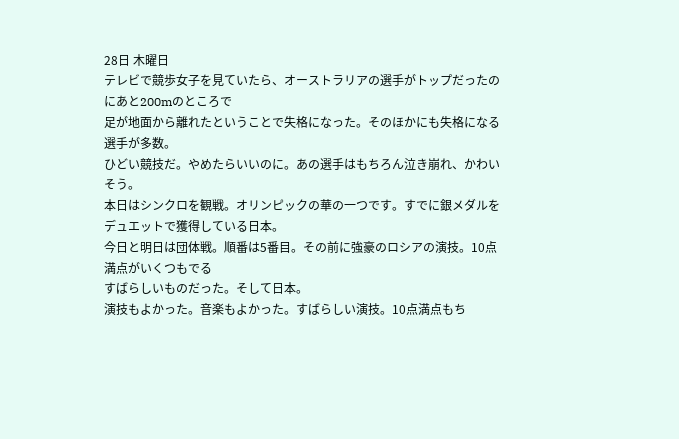28日 木曜日
テレビで競歩女子を見ていたら、オーストラリアの選手がトップだったのにあと200mのところで
足が地面から離れたということで失格になった。そのほかにも失格になる選手が多数。
ひどい競技だ。やめたらいいのに。あの選手はもちろん泣き崩れ、かわいそう。
本日はシンクロを観戦。オリンピックの華の一つです。すでに銀メダルをデュエットで獲得している日本。
今日と明日は団体戦。順番は5番目。その前に強豪のロシアの演技。10点満点がいくつもでる
すばらしいものだった。そして日本。
演技もよかった。音楽もよかった。すばらしい演技。10点満点もち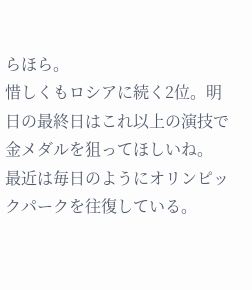らほら。
惜しくもロシアに続く2位。明日の最終日はこれ以上の演技で金メダルを狙ってほしいね。
最近は毎日のようにオリンピックパークを往復している。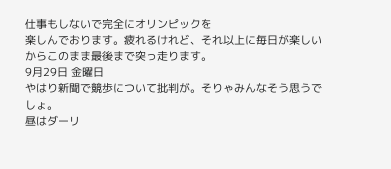仕事もしないで完全にオリンピックを
楽しんでおります。疲れるけれど、それ以上に毎日が楽しいからこのまま最後まで突っ走ります。
9月29日 金曜日
やはり新聞で競歩について批判が。そりゃみんなそう思うでしょ。
昼はダーリ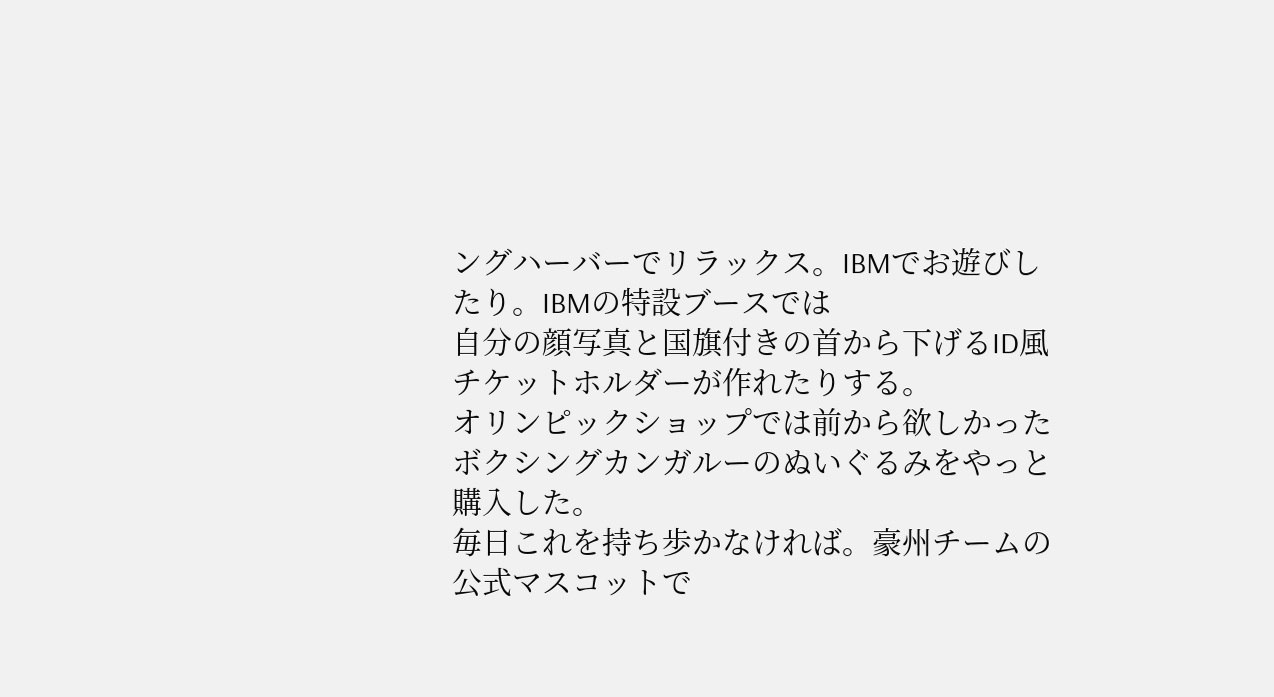ングハーバーでリラックス。IBMでお遊びしたり。IBMの特設ブースでは
自分の顔写真と国旗付きの首から下げるID風チケットホルダーが作れたりする。
オリンピックショップでは前から欲しかったボクシングカンガルーのぬいぐるみをやっと購入した。
毎日これを持ち歩かなければ。豪州チームの公式マスコットで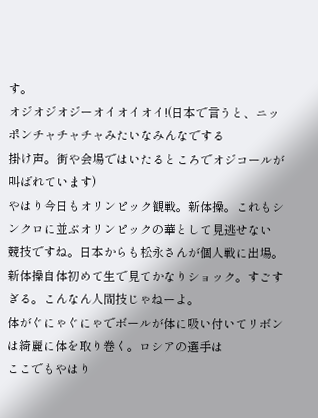す。
オジオジオジーオイオイオイ!(日本で言うと、ニッポンチャチャチャみたいなみんなでする
掛け声。街や会場ではいたるところでオジコールが叫ばれています)
やはり今日もオリンピック観戦。新体操。これもシンクロに並ぶオリンピックの華として見逃せない
競技ですね。日本からも松永さんが個人戦に出場。
新体操自体初めて生で見てかなりショック。すごすぎる。こんなん人間技じゃねーよ。
体がぐにゃぐにゃでボールが体に吸い付いてリボンは綺麗に体を取り巻く。ロシアの選手は
ここでもやはり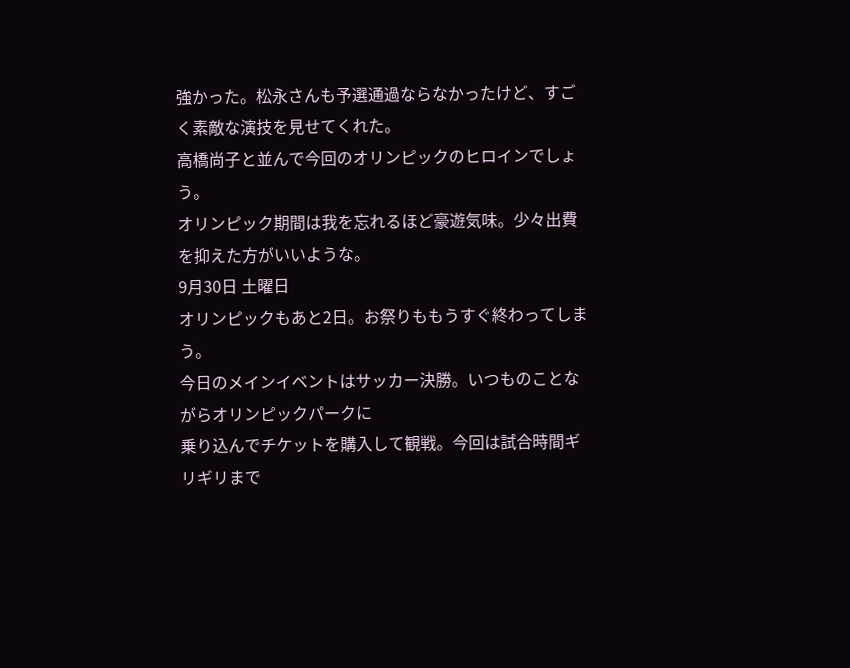強かった。松永さんも予選通過ならなかったけど、すごく素敵な演技を見せてくれた。
高橋尚子と並んで今回のオリンピックのヒロインでしょう。
オリンピック期間は我を忘れるほど豪遊気味。少々出費を抑えた方がいいような。
9月30日 土曜日
オリンピックもあと2日。お祭りももうすぐ終わってしまう。
今日のメインイベントはサッカー決勝。いつものことながらオリンピックパークに
乗り込んでチケットを購入して観戦。今回は試合時間ギリギリまで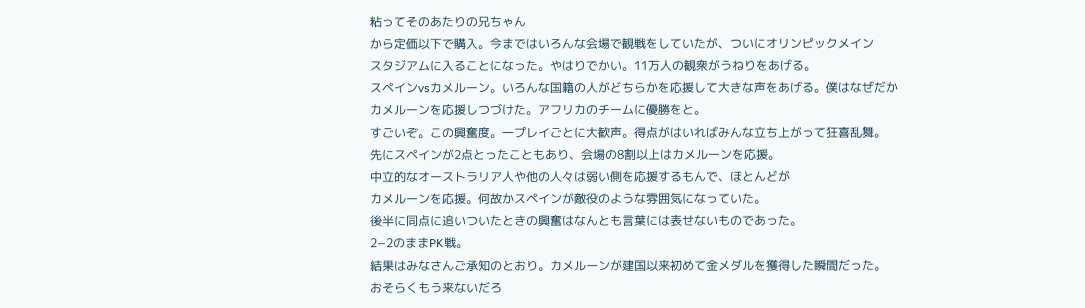粘ってそのあたりの兄ちゃん
から定価以下で購入。今まではいろんな会場で観戦をしていたが、ついにオリンピックメイン
スタジアムに入ることになった。やはりでかい。11万人の観衆がうねりをあげる。
スペインvsカメルーン。いろんな国籍の人がどちらかを応援して大きな声をあげる。僕はなぜだか
カメルーンを応援しつづけた。アフリカのチームに優勝をと。
すごいぞ。この興奮度。一プレイごとに大歓声。得点がはいればみんな立ち上がって狂喜乱舞。
先にスペインが2点とったこともあり、会場の8割以上はカメルーンを応援。
中立的なオーストラリア人や他の人々は弱い側を応援するもんで、ほとんどが
カメルーンを応援。何故かスペインが敵役のような雰囲気になっていた。
後半に同点に追いついたときの興奮はなんとも言葉には表せないものであった。
2−2のままPK戦。
結果はみなさんご承知のとおり。カメルーンが建国以来初めて金メダルを獲得した瞬間だった。
おそらくもう来ないだろ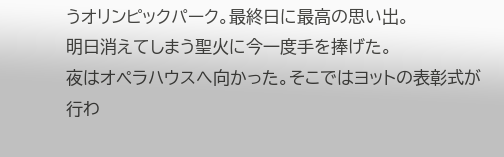うオリンピックパーク。最終日に最高の思い出。
明日消えてしまう聖火に今一度手を捧げた。
夜はオペラハウスへ向かった。そこではヨットの表彰式が行わ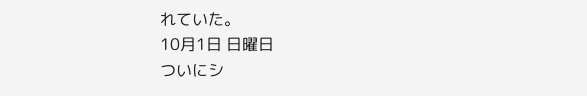れていた。
10月1日 日曜日
ついにシ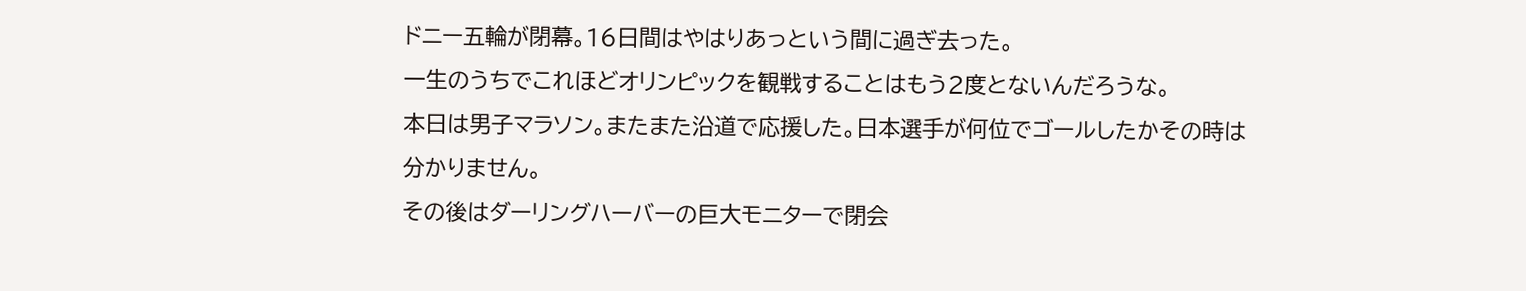ドニー五輪が閉幕。16日間はやはりあっという間に過ぎ去った。
一生のうちでこれほどオリンピックを観戦することはもう2度とないんだろうな。
本日は男子マラソン。またまた沿道で応援した。日本選手が何位でゴールしたかその時は
分かりません。
その後はダーリングハーバーの巨大モニターで閉会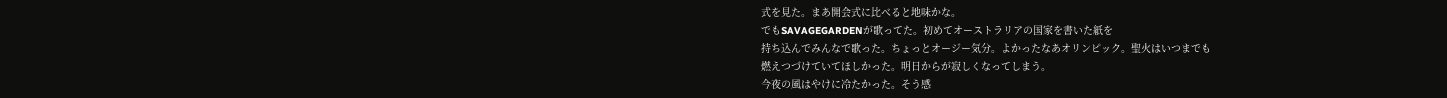式を見た。まあ開会式に比べると地味かな。
でもSAVAGEGARDENが歌ってた。初めてオーストラリアの国家を書いた紙を
持ち込んでみんなで歌った。ちょっとオージー気分。よかったなあオリンピック。聖火はいつまでも
燃えつづけていてほしかった。明日からが寂しくなってしまう。
今夜の風はやけに冷たかった。そう感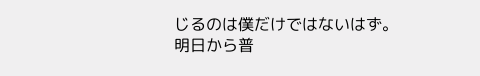じるのは僕だけではないはず。
明日から普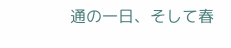通の一日、そして春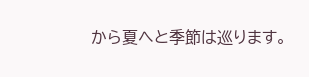から夏へと季節は巡ります。